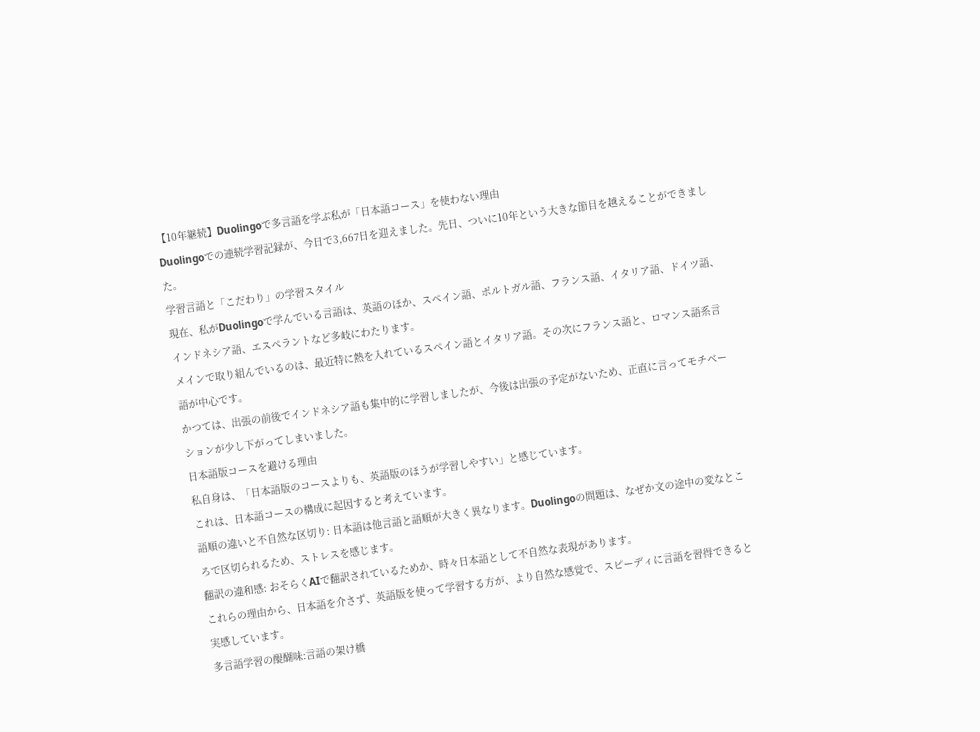【10年継続】Duolingoで多言語を学ぶ私が「日本語コース」を使わない理由
Duolingoでの連続学習記録が、今日で3,667日を迎えました。先日、ついに10年という大きな節目を越えることができました。
学習言語と「こだわり」の学習スタイル
現在、私がDuolingoで学んでいる言語は、英語のほか、スペイン語、ポルトガル語、フランス語、イタリア語、ドイツ語、インドネシア語、エスペラントなど多岐にわたります。
メインで取り組んでいるのは、最近特に熱を入れているスペイン語とイタリア語。その次にフランス語と、ロマンス語系言語が中心です。
かつては、出張の前後でインドネシア語も集中的に学習しましたが、今後は出張の予定がないため、正直に言ってモチベーションが少し下がってしまいました。
日本語版コースを避ける理由
私自身は、「日本語版のコースよりも、英語版のほうが学習しやすい」と感じています。
これは、日本語コースの構成に起因すると考えています。
語順の違いと不自然な区切り: 日本語は他言語と語順が大きく異なります。Duolingoの問題は、なぜか文の途中の変なところで区切られるため、ストレスを感じます。
翻訳の違和感: おそらくAIで翻訳されているためか、時々日本語として不自然な表現があります。
これらの理由から、日本語を介さず、英語版を使って学習する方が、より自然な感覚で、スピーディに言語を習得できると実感しています。
多言語学習の醍醐味:言語の架け橋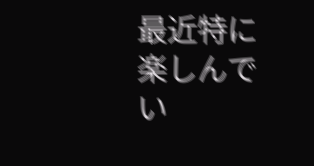最近特に楽しんでい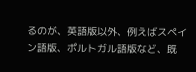るのが、英語版以外、例えばスペイン語版、ポルトガル語版など、既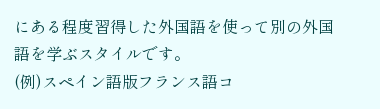にある程度習得した外国語を使って別の外国語を学ぶスタイルです。
(例)スペイン語版フランス語コ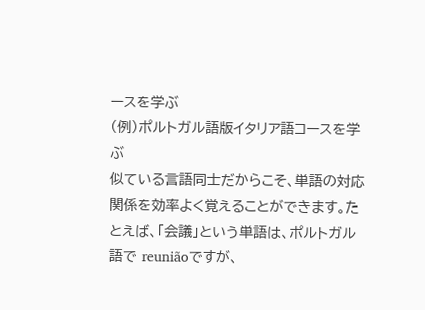ースを学ぶ
(例)ポルトガル語版イタリア語コースを学ぶ
似ている言語同士だからこそ、単語の対応関係を効率よく覚えることができます。たとえば、「会議」という単語は、ポルトガル語で reuniãoですが、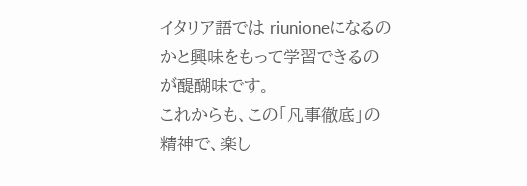イタリア語では riunioneになるのかと興味をもって学習できるのが醍醐味です。
これからも、この「凡事徹底」の精神で、楽し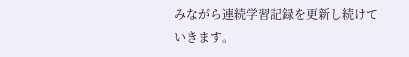みながら連続学習記録を更新し続けていきます。